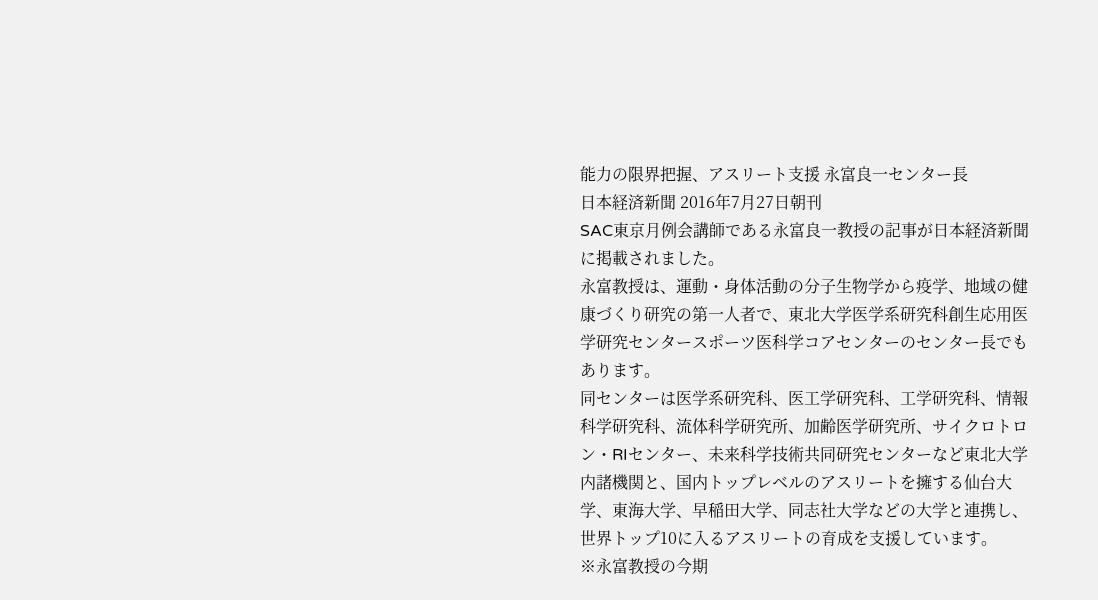能力の限界把握、アスリート支援 永富良一センター長
日本経済新聞 2016年7月27日朝刊
SAC東京月例会講師である永富良一教授の記事が日本経済新聞に掲載されました。
永富教授は、運動・身体活動の分子生物学から疫学、地域の健康づくり研究の第一人者で、東北大学医学系研究科創生応用医学研究センタースポーツ医科学コアセンターのセンター長でもあります。
同センターは医学系研究科、医工学研究科、工学研究科、情報科学研究科、流体科学研究所、加齢医学研究所、サイクロトロン・RIセンター、未来科学技術共同研究センターなど東北大学内諸機関と、国内トップレベルのアスリートを擁する仙台大学、東海大学、早稲田大学、同志社大学などの大学と連携し、世界トップ10に入るアスリートの育成を支援しています。
※永富教授の今期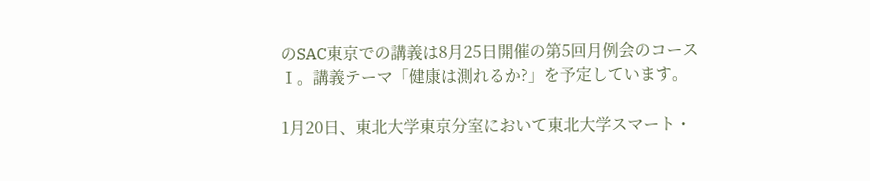のSAC東京での講義は8月25日開催の第5回月例会のコースⅠ。講義テーマ「健康は測れるか?」を予定しています。

1月20日、東北大学東京分室において東北大学スマート・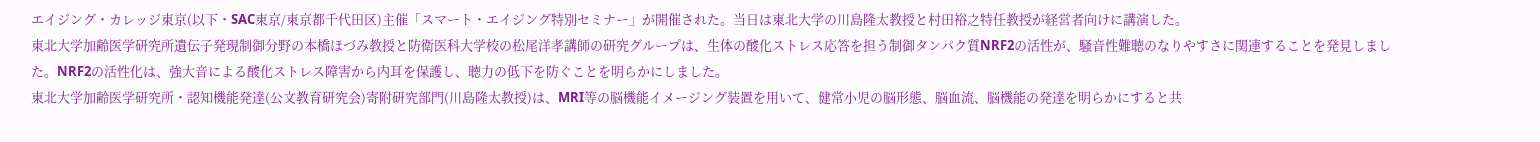エイジング・カレッジ東京(以下・SAC東京/東京都千代田区)主催「スマート・エイジング特別セミナー」が開催された。当日は東北大学の川島隆太教授と村田裕之特任教授が経営者向けに講演した。
東北大学加齢医学研究所遺伝子発現制御分野の本橋ほづみ教授と防衛医科大学校の松尾洋孝講師の研究グループは、生体の酸化ストレス応答を担う制御タンパク質NRF2の活性が、騒音性難聴のなりやすさに関連することを発見しました。NRF2の活性化は、強大音による酸化ストレス障害から内耳を保護し、聴力の低下を防ぐことを明らかにしました。
東北大学加齢医学研究所・認知機能発達(公文教育研究会)寄附研究部門(川島隆太教授)は、MRI等の脳機能イメージング装置を用いて、健常小児の脳形態、脳血流、脳機能の発達を明らかにすると共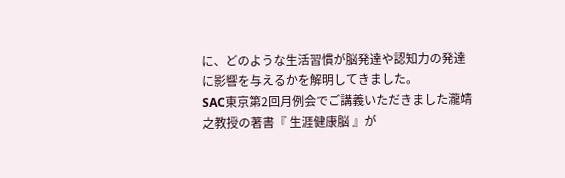に、どのような生活習慣が脳発達や認知力の発達に影響を与えるかを解明してきました。
SAC東京第2回月例会でご講義いただきました瀧靖之教授の著書『 生涯健康脳 』が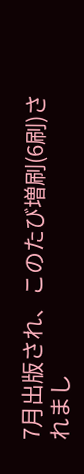7月出版され、このたび増刷(6刷)されまし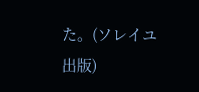た。(ソレイユ出版)